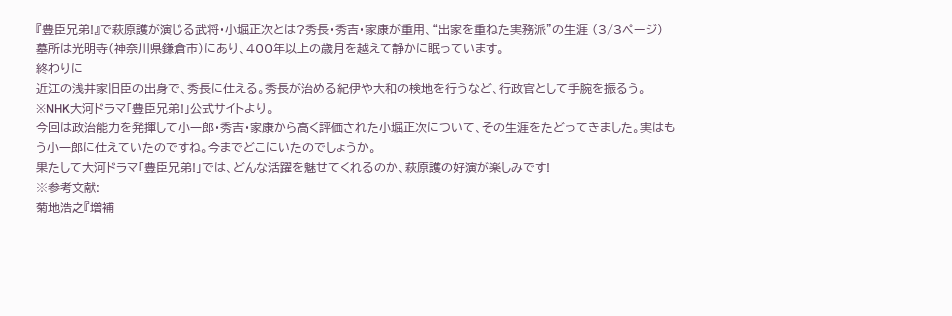『豊臣兄弟!』で萩原護が演じる武将・小堀正次とは?秀長・秀吉・家康が重用、“出家を重ねた実務派”の生涯 (3/3ページ)
墓所は光明寺(神奈川県鎌倉市)にあり、400年以上の歳月を越えて静かに眠っています。
終わりに
近江の浅井家旧臣の出身で、秀長に仕える。秀長が治める紀伊や大和の検地を行うなど、行政官として手腕を振るう。
※NHK大河ドラマ「豊臣兄弟!」公式サイトより。
今回は政治能力を発揮して小一郎・秀吉・家康から高く評価された小堀正次について、その生涯をたどってきました。実はもう小一郎に仕えていたのですね。今までどこにいたのでしょうか。
果たして大河ドラマ「豊臣兄弟!」では、どんな活躍を魅せてくれるのか、萩原護の好演が楽しみです!
※参考文献:
菊地浩之『増補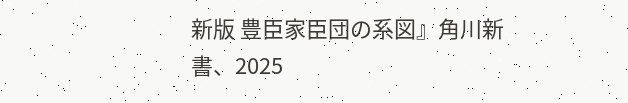新版 豊臣家臣団の系図』角川新書、2025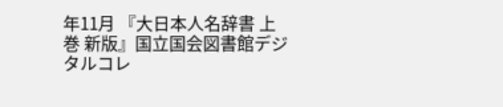年11月 『大日本人名辞書 上巻 新版』国立国会図書館デジタルコレ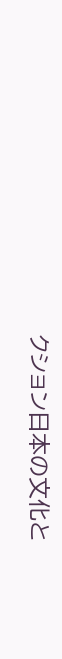クション日本の文化と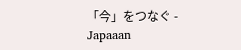「今」をつなぐ - Japaaan